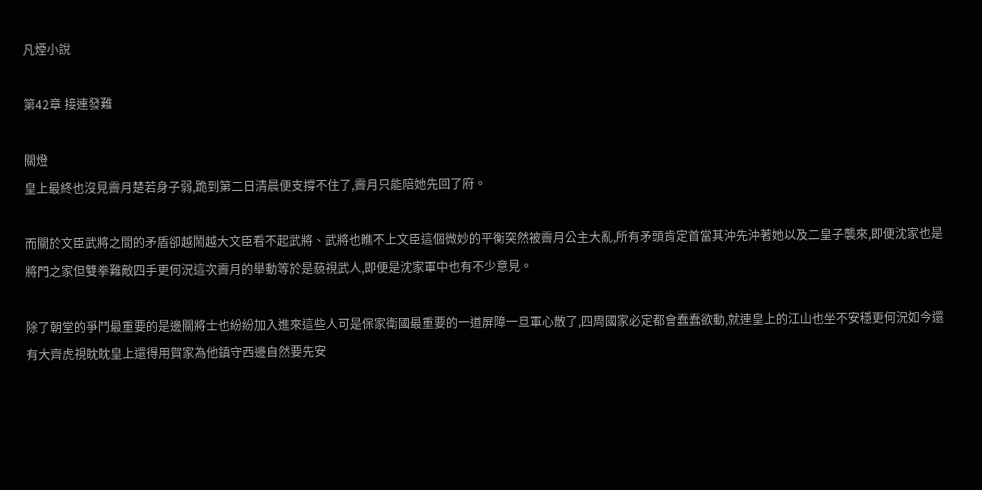凡煙小說

第42章 接連發難

關燈
皇上最終也沒見霽月楚若身子弱,跪到第二日清晨便支撐不住了,霽月只能陪她先回了府。

而關於文臣武將之間的矛盾卻越鬧越大文臣看不起武將、武將也瞧不上文臣這個微妙的平衡突然被霽月公主大亂,所有矛頭肯定首當其沖先沖著她以及二皇子襲來,即便沈家也是將門之家但雙拳難敵四手更何況這次霽月的舉動等於是藐視武人,即便是沈家軍中也有不少意見。

除了朝堂的爭鬥最重要的是邊關將士也紛紛加入進來這些人可是保家衛國最重要的一道屏障一旦軍心散了,四周國家必定都會蠢蠢欲動,就連皇上的江山也坐不安穩更何況如今還有大齊虎視眈眈皇上還得用賀家為他鎮守西邊自然要先安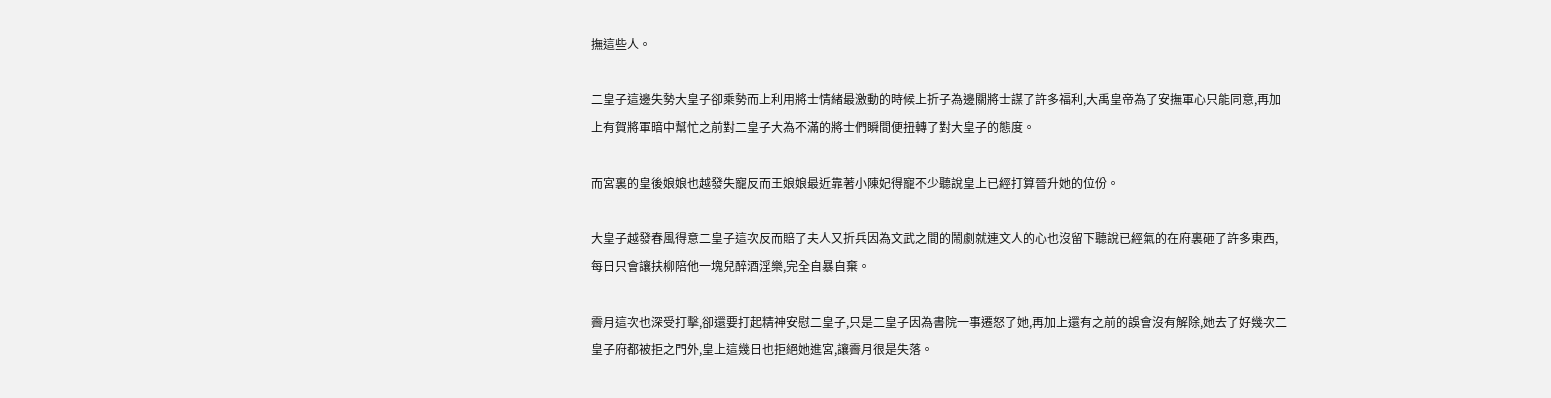撫這些人。

二皇子這邊失勢大皇子卻乘勢而上利用將士情緒最激動的時候上折子為邊關將士謀了許多福利,大禹皇帝為了安撫軍心只能同意,再加上有賀將軍暗中幫忙之前對二皇子大為不滿的將士們瞬間便扭轉了對大皇子的態度。

而宮裏的皇後娘娘也越發失寵反而王娘娘最近靠著小陳妃得寵不少聽說皇上已經打算晉升她的位份。

大皇子越發春風得意二皇子這次反而賠了夫人又折兵因為文武之間的鬧劇就連文人的心也沒留下聽說已經氣的在府裏砸了許多東西,每日只會讓扶柳陪他一塊兒醉酒淫樂,完全自暴自棄。

霽月這次也深受打擊,卻還要打起精神安慰二皇子,只是二皇子因為書院一事遷怒了她,再加上還有之前的誤會沒有解除,她去了好幾次二皇子府都被拒之門外,皇上這幾日也拒絕她進宮,讓霽月很是失落。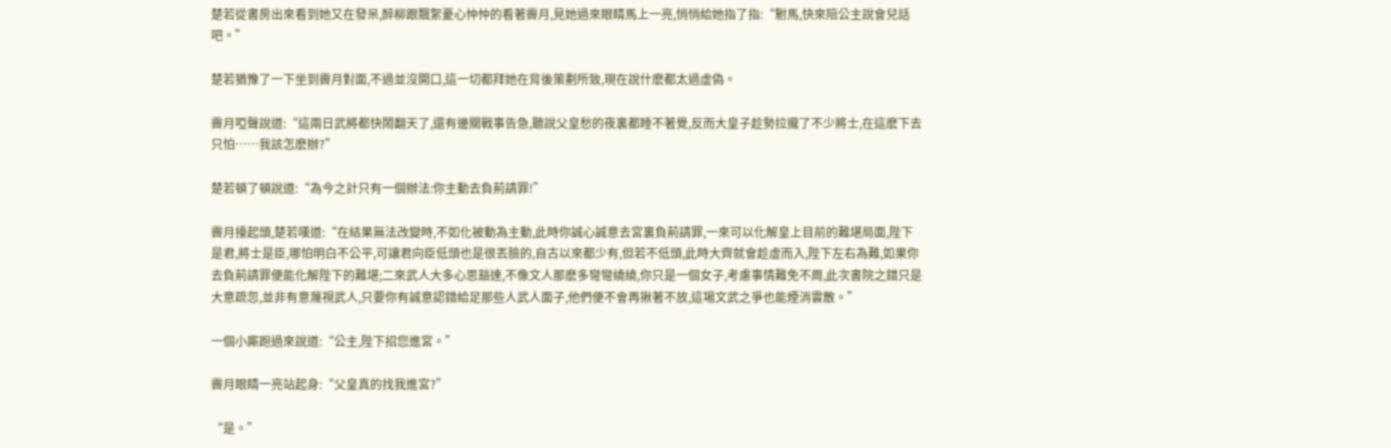楚若從書房出來看到她又在發呆,醉柳跟飄絮憂心忡忡的看著霽月,見她過來眼睛馬上一亮,悄悄給她指了指:“駙馬,快來陪公主說會兒話吧。”

楚若猶豫了一下坐到霽月對面,不過並沒開口,這一切都拜她在背後策劃所致,現在說什麽都太過虛偽。

霽月啞聲說道:“這兩日武將都快鬧翻天了,還有邊關戰事告急,聽說父皇愁的夜裏都睡不著覺,反而大皇子趁勢拉攏了不少將士,在這麽下去只怕……我該怎麽辦?”

楚若頓了頓說道:“為今之計只有一個辦法:你主動去負荊請罪!”

霽月擡起頭,楚若嘆道:“在結果無法改變時,不如化被動為主動,此時你誠心誠意去宮裏負荊請罪,一來可以化解皇上目前的難堪局面,陛下是君,將士是臣,哪怕明白不公平,可讓君向臣低頭也是很丟臉的,自古以來都少有,但若不低頭,此時大齊就會趁虛而入,陛下左右為難,如果你去負荊請罪便能化解陛下的難堪;二來武人大多心思豁達,不像文人那麽多彎彎繞繞,你只是一個女子,考慮事情難免不周,此次書院之錯只是大意疏忽,並非有意蔑視武人,只要你有誠意認錯給足那些人武人面子,他們便不會再揪著不放,這場文武之爭也能煙消雲散。”

一個小廝跑過來說道:“公主,陛下招您進宮。”

霽月眼睛一亮站起身:“父皇真的找我進宮?”

“是。”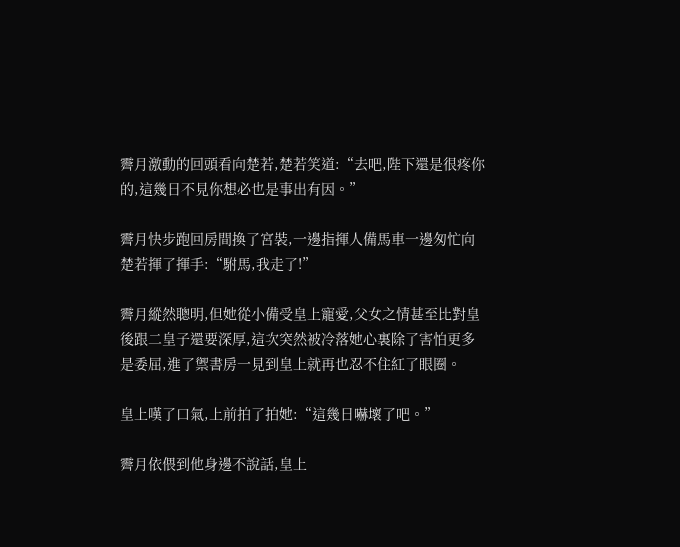霽月激動的回頭看向楚若,楚若笑道:“去吧,陛下還是很疼你的,這幾日不見你想必也是事出有因。”

霽月快步跑回房間換了宮裝,一邊指揮人備馬車一邊匆忙向楚若揮了揮手:“駙馬,我走了!”

霽月縱然聰明,但她從小備受皇上寵愛,父女之情甚至比對皇後跟二皇子還要深厚,這次突然被冷落她心裏除了害怕更多是委屈,進了禦書房一見到皇上就再也忍不住紅了眼圈。

皇上嘆了口氣,上前拍了拍她:“這幾日嚇壞了吧。”

霽月依偎到他身邊不說話,皇上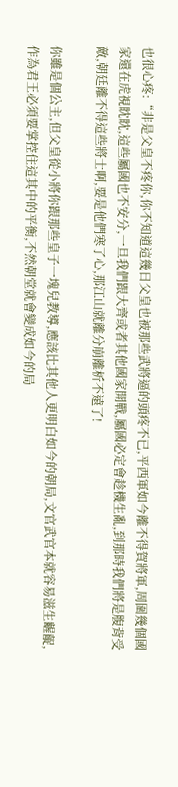也很心疼:“非是父皇不疼你,你不知道這幾日父皇也被那些武將逼的頭疼不已,平西軍如今離不得賀將軍,周圍幾個國家還在虎視眈眈,這些屬國也不安分,一旦我們跟大齊或者其他國家開戰,屬國必定會趁機生亂,到那時我們將是腹背受敵,朝廷離不得這些將士啊,要是他們寒了心,那江山就離分崩離析不遠了!

你雖是個公主,但父皇從小將你跟那些皇子一塊兒教導,應該比其他人更明白如今的朝局,文官武官本就容易滋生齷齪,作為君王必須要掌控住這其中的平衡,不然朝堂就會變成如今的局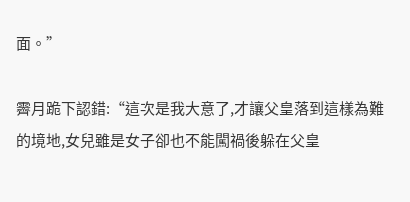面。”

霽月跪下認錯:“這次是我大意了,才讓父皇落到這樣為難的境地,女兒雖是女子卻也不能闖禍後躲在父皇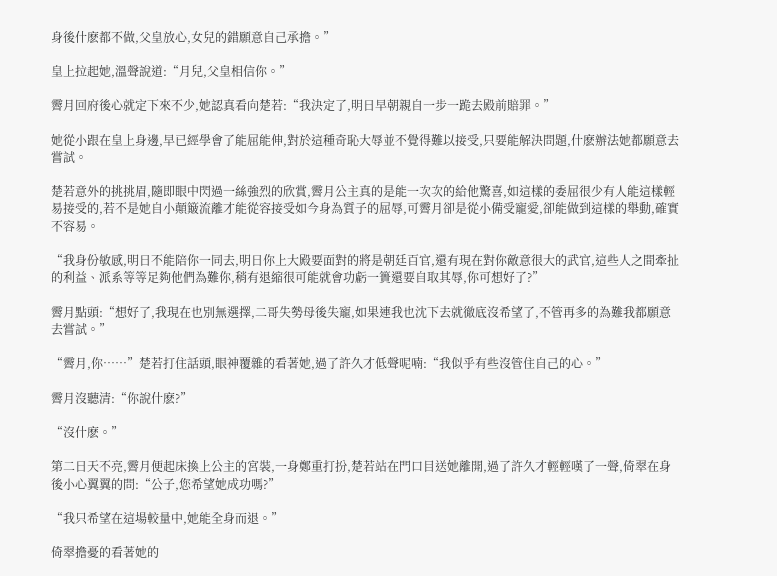身後什麽都不做,父皇放心,女兒的錯願意自己承擔。”

皇上拉起她,溫聲說道:“月兒,父皇相信你。”

霽月回府後心就定下來不少,她認真看向楚若:“我決定了,明日早朝親自一步一跪去殿前賠罪。”

她從小跟在皇上身邊,早已經學會了能屈能伸,對於這種奇恥大辱並不覺得難以接受,只要能解決問題,什麽辦法她都願意去嘗試。

楚若意外的挑挑眉,隨即眼中閃過一絲強烈的欣賞,霽月公主真的是能一次次的給他驚喜,如這樣的委屈很少有人能這樣輕易接受的,若不是她自小顛簸流離才能從容接受如今身為質子的屈辱,可霽月卻是從小備受寵愛,卻能做到這樣的舉動,確實不容易。

“我身份敏感,明日不能陪你一同去,明日你上大殿要面對的將是朝廷百官,還有現在對你敵意很大的武官,這些人之間牽扯的利益、派系等等足夠他們為難你,稍有退縮很可能就會功虧一簣還要自取其辱,你可想好了?”

霽月點頭:“想好了,我現在也別無選擇,二哥失勢母後失寵,如果連我也沈下去就徹底沒希望了,不管再多的為難我都願意去嘗試。”

“霽月,你……”楚若打住話頭,眼神覆雜的看著她,過了許久才低聲呢喃:“我似乎有些沒管住自己的心。”

霽月沒聽清:“你說什麽?”

“沒什麽。”

第二日天不亮,霽月便起床換上公主的宮裝,一身鄭重打扮,楚若站在門口目送她離開,過了許久才輕輕嘆了一聲,倚翠在身後小心翼翼的問:“公子,您希望她成功嗎?”

“我只希望在這場較量中,她能全身而退。”

倚翠擔憂的看著她的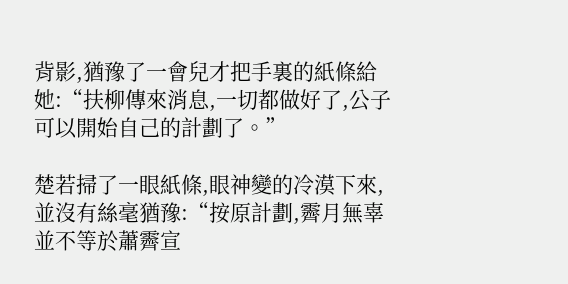背影,猶豫了一會兒才把手裏的紙條給她:“扶柳傳來消息,一切都做好了,公子可以開始自己的計劃了。”

楚若掃了一眼紙條,眼神變的冷漠下來,並沒有絲毫猶豫:“按原計劃,霽月無辜並不等於蕭霽宣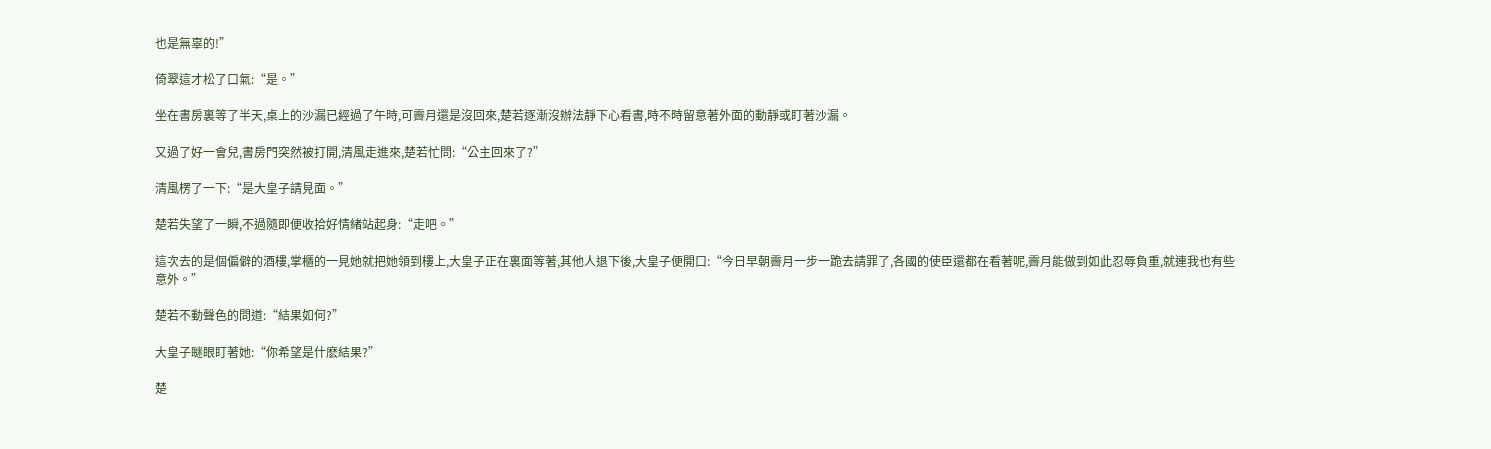也是無辜的!”

倚翠這才松了口氣:“是。”

坐在書房裏等了半天,桌上的沙漏已經過了午時,可霽月還是沒回來,楚若逐漸沒辦法靜下心看書,時不時留意著外面的動靜或盯著沙漏。

又過了好一會兒,書房門突然被打開,清風走進來,楚若忙問:“公主回來了?”

清風楞了一下:“是大皇子請見面。”

楚若失望了一瞬,不過隨即便收拾好情緒站起身:“走吧。”

這次去的是個偏僻的酒樓,掌櫃的一見她就把她領到樓上,大皇子正在裏面等著,其他人退下後,大皇子便開口:“今日早朝霽月一步一跪去請罪了,各國的使臣還都在看著呢,霽月能做到如此忍辱負重,就連我也有些意外。”

楚若不動聲色的問道:“結果如何?”

大皇子瞇眼盯著她:“你希望是什麽結果?”

楚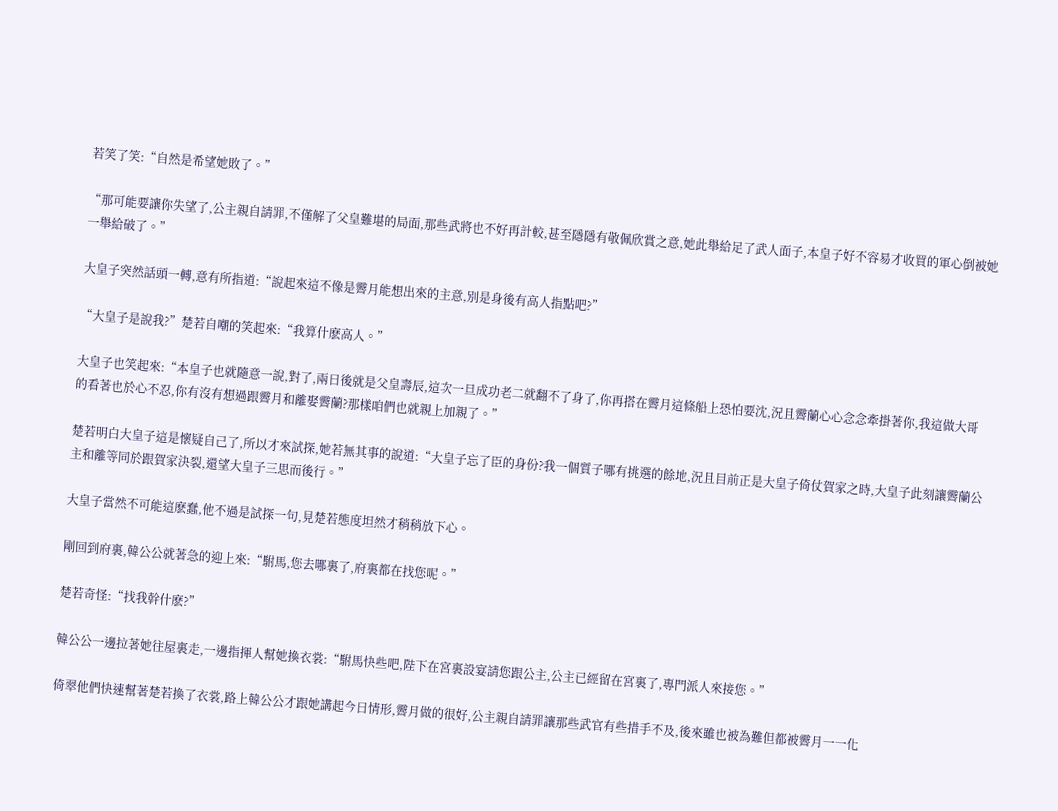若笑了笑:“自然是希望她敗了。”

“那可能要讓你失望了,公主親自請罪,不僅解了父皇難堪的局面,那些武將也不好再計較,甚至隱隱有敬佩欣賞之意,她此舉給足了武人面子,本皇子好不容易才收買的軍心倒被她一舉給破了。”

大皇子突然話頭一轉,意有所指道:“說起來這不像是霽月能想出來的主意,別是身後有高人指點吧?”

“大皇子是說我?”楚若自嘲的笑起來:“我算什麽高人。”

大皇子也笑起來:“本皇子也就隨意一說,對了,兩日後就是父皇壽辰,這次一旦成功老二就翻不了身了,你再搭在霽月這條船上恐怕要沈,況且霽蘭心心念念牽掛著你,我這做大哥的看著也於心不忍,你有沒有想過跟霽月和離娶霽蘭?那樣咱們也就親上加親了。”

楚若明白大皇子這是懷疑自己了,所以才來試探,她若無其事的說道:“大皇子忘了臣的身份?我一個質子哪有挑選的餘地,況且目前正是大皇子倚仗賀家之時,大皇子此刻讓霽蘭公主和離等同於跟賀家決裂,還望大皇子三思而後行。”

大皇子當然不可能這麽蠢,他不過是試探一句,見楚若態度坦然才稍稍放下心。

剛回到府裏,韓公公就著急的迎上來:“駙馬,您去哪裏了,府裏都在找您呢。”

楚若奇怪:“找我幹什麽?”

韓公公一邊拉著她往屋裏走,一邊指揮人幫她換衣裳:“駙馬快些吧,陛下在宮裏設宴請您跟公主,公主已經留在宮裏了,專門派人來接您。”

倚翠他們快速幫著楚若換了衣裳,路上韓公公才跟她講起今日情形,霽月做的很好,公主親自請罪讓那些武官有些措手不及,後來雖也被為難但都被霽月一一化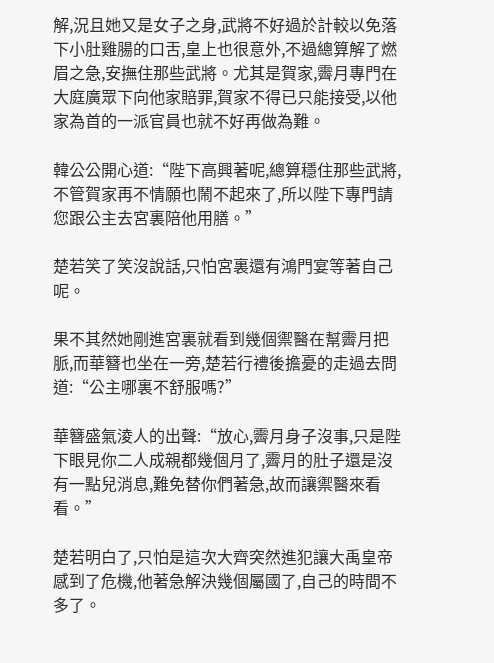解,況且她又是女子之身,武將不好過於計較以免落下小肚雞腸的口舌,皇上也很意外,不過總算解了燃眉之急,安撫住那些武將。尤其是賀家,霽月專門在大庭廣眾下向他家賠罪,賀家不得已只能接受,以他家為首的一派官員也就不好再做為難。

韓公公開心道:“陛下高興著呢,總算穩住那些武將,不管賀家再不情願也鬧不起來了,所以陛下專門請您跟公主去宮裏陪他用膳。”

楚若笑了笑沒說話,只怕宮裏還有鴻門宴等著自己呢。

果不其然她剛進宮裏就看到幾個禦醫在幫霽月把脈,而華簪也坐在一旁,楚若行禮後擔憂的走過去問道:“公主哪裏不舒服嗎?”

華簪盛氣淩人的出聲:“放心,霽月身子沒事,只是陛下眼見你二人成親都幾個月了,霽月的肚子還是沒有一點兒消息,難免替你們著急,故而讓禦醫來看看。”

楚若明白了,只怕是這次大齊突然進犯讓大禹皇帝感到了危機,他著急解決幾個屬國了,自己的時間不多了。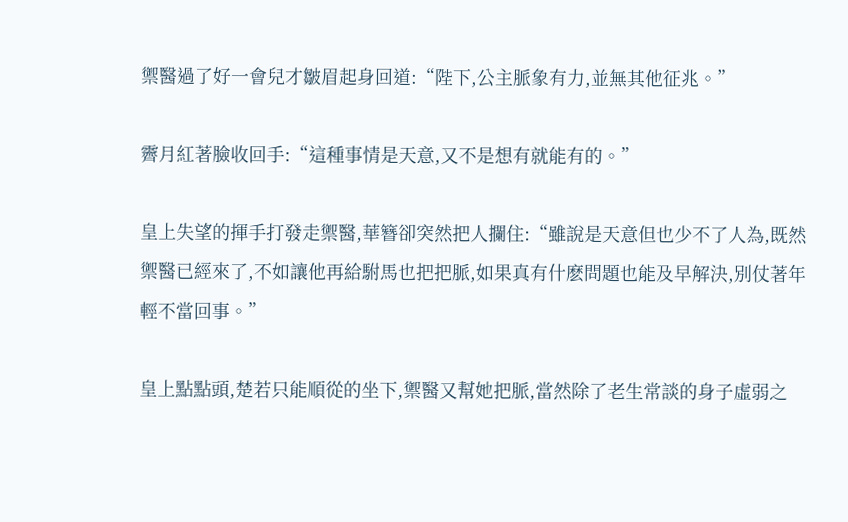禦醫過了好一會兒才皺眉起身回道:“陛下,公主脈象有力,並無其他征兆。”

霽月紅著臉收回手:“這種事情是天意,又不是想有就能有的。”

皇上失望的揮手打發走禦醫,華簪卻突然把人攔住:“雖說是天意但也少不了人為,既然禦醫已經來了,不如讓他再給駙馬也把把脈,如果真有什麽問題也能及早解決,別仗著年輕不當回事。”

皇上點點頭,楚若只能順從的坐下,禦醫又幫她把脈,當然除了老生常談的身子虛弱之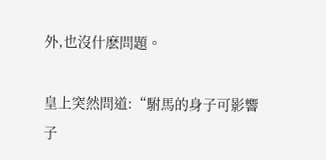外,也沒什麽問題。

皇上突然問道:“駙馬的身子可影響子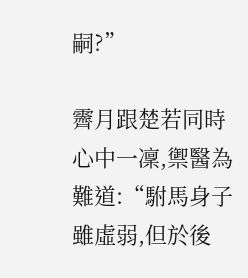嗣?”

霽月跟楚若同時心中一凜,禦醫為難道:“駙馬身子雖虛弱,但於後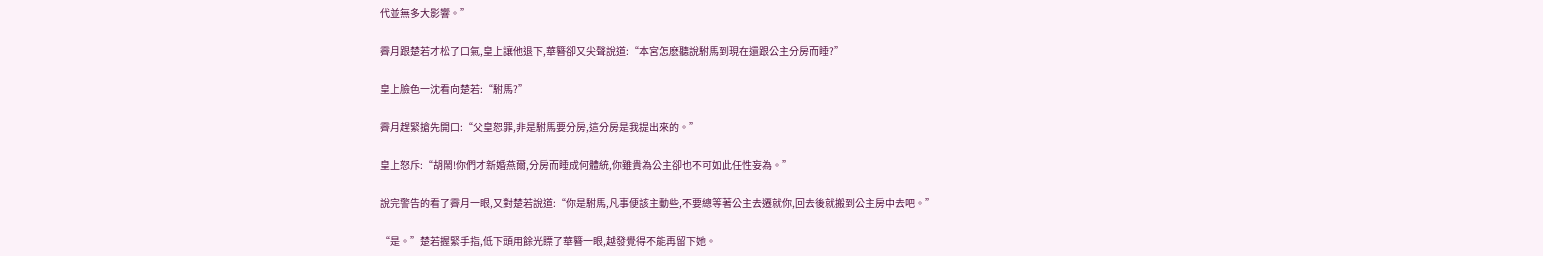代並無多大影響。”

霽月跟楚若才松了口氣,皇上讓他退下,華簪卻又尖聲說道:“本宮怎麽聽說駙馬到現在還跟公主分房而睡?”

皇上臉色一沈看向楚若:“駙馬?”

霽月趕緊搶先開口:“父皇恕罪,非是駙馬要分房,這分房是我提出來的。”

皇上怒斥:“胡鬧!你們才新婚燕爾,分房而睡成何體統,你雖貴為公主卻也不可如此任性妄為。”

說完警告的看了霽月一眼,又對楚若說道:“你是駙馬,凡事便該主動些,不要總等著公主去遷就你,回去後就搬到公主房中去吧。”

“是。”楚若握緊手指,低下頭用餘光瞟了華簪一眼,越發覺得不能再留下她。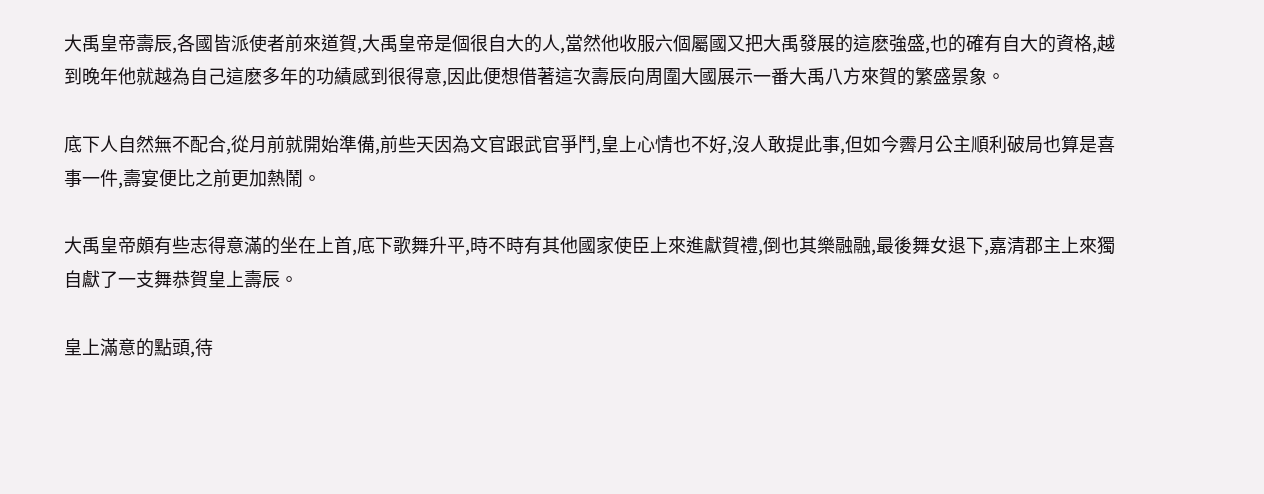大禹皇帝壽辰,各國皆派使者前來道賀,大禹皇帝是個很自大的人,當然他收服六個屬國又把大禹發展的這麽強盛,也的確有自大的資格,越到晚年他就越為自己這麽多年的功績感到很得意,因此便想借著這次壽辰向周圍大國展示一番大禹八方來賀的繁盛景象。

底下人自然無不配合,從月前就開始準備,前些天因為文官跟武官爭鬥,皇上心情也不好,沒人敢提此事,但如今霽月公主順利破局也算是喜事一件,壽宴便比之前更加熱鬧。

大禹皇帝頗有些志得意滿的坐在上首,底下歌舞升平,時不時有其他國家使臣上來進獻賀禮,倒也其樂融融,最後舞女退下,嘉清郡主上來獨自獻了一支舞恭賀皇上壽辰。

皇上滿意的點頭,待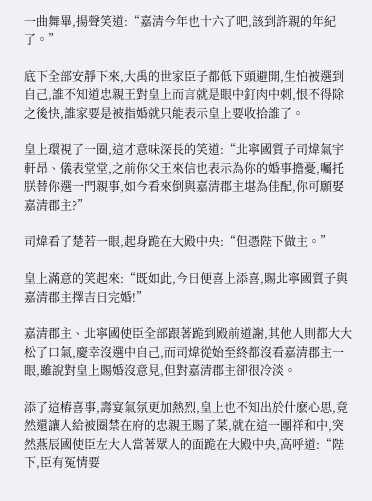一曲舞畢,揚聲笑道:“嘉清今年也十六了吧,該到許親的年紀了。”

底下全部安靜下來,大禹的世家臣子都低下頭避開,生怕被選到自己,誰不知道忠親王對皇上而言就是眼中釘肉中刺,恨不得除之後快,誰家要是被指婚就只能表示皇上要收拾誰了。

皇上環視了一圈,這才意味深長的笑道:“北寧國質子司煒氣宇軒昂、儀表堂堂,之前你父王來信也表示為你的婚事擔憂,囑托朕替你選一門親事,如今看來倒與嘉清郡主堪為佳配,你可願娶嘉清郡主?”

司煒看了楚若一眼,起身跪在大殿中央:“但憑陛下做主。”

皇上滿意的笑起來:“既如此,今日便喜上添喜,賜北寧國質子與嘉清郡主擇吉日完婚!”

嘉清郡主、北寧國使臣全部跟著跪到殿前道謝,其他人則都大大松了口氣,慶幸沒選中自己,而司煒從始至終都沒看嘉清郡主一眼,雖說對皇上賜婚沒意見,但對嘉清郡主卻很冷淡。

添了這樁喜事,壽宴氣氛更加熱烈,皇上也不知出於什麽心思,竟然還讓人給被圈禁在府的忠親王賜了菜,就在這一團祥和中,突然燕辰國使臣左大人當著眾人的面跪在大殿中央,高呼道:“陛下,臣有冤情要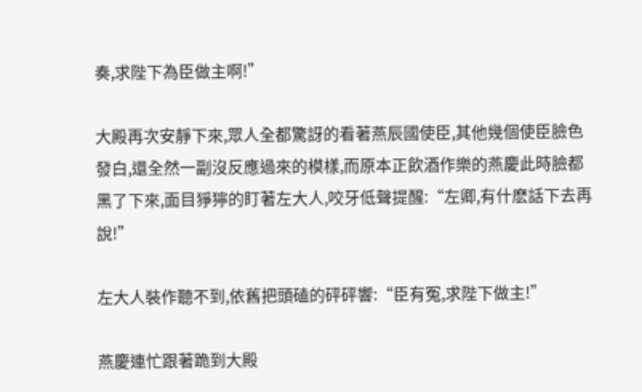奏,求陛下為臣做主啊!”

大殿再次安靜下來,眾人全都驚訝的看著燕辰國使臣,其他幾個使臣臉色發白,還全然一副沒反應過來的模樣,而原本正飲酒作樂的燕慶此時臉都黑了下來,面目猙獰的盯著左大人,咬牙低聲提醒:“左卿,有什麽話下去再說!”

左大人裝作聽不到,依舊把頭磕的砰砰響:“臣有冤,求陛下做主!”

燕慶連忙跟著跪到大殿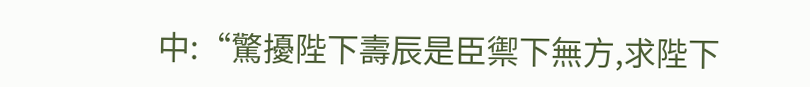中:“驚擾陛下壽辰是臣禦下無方,求陛下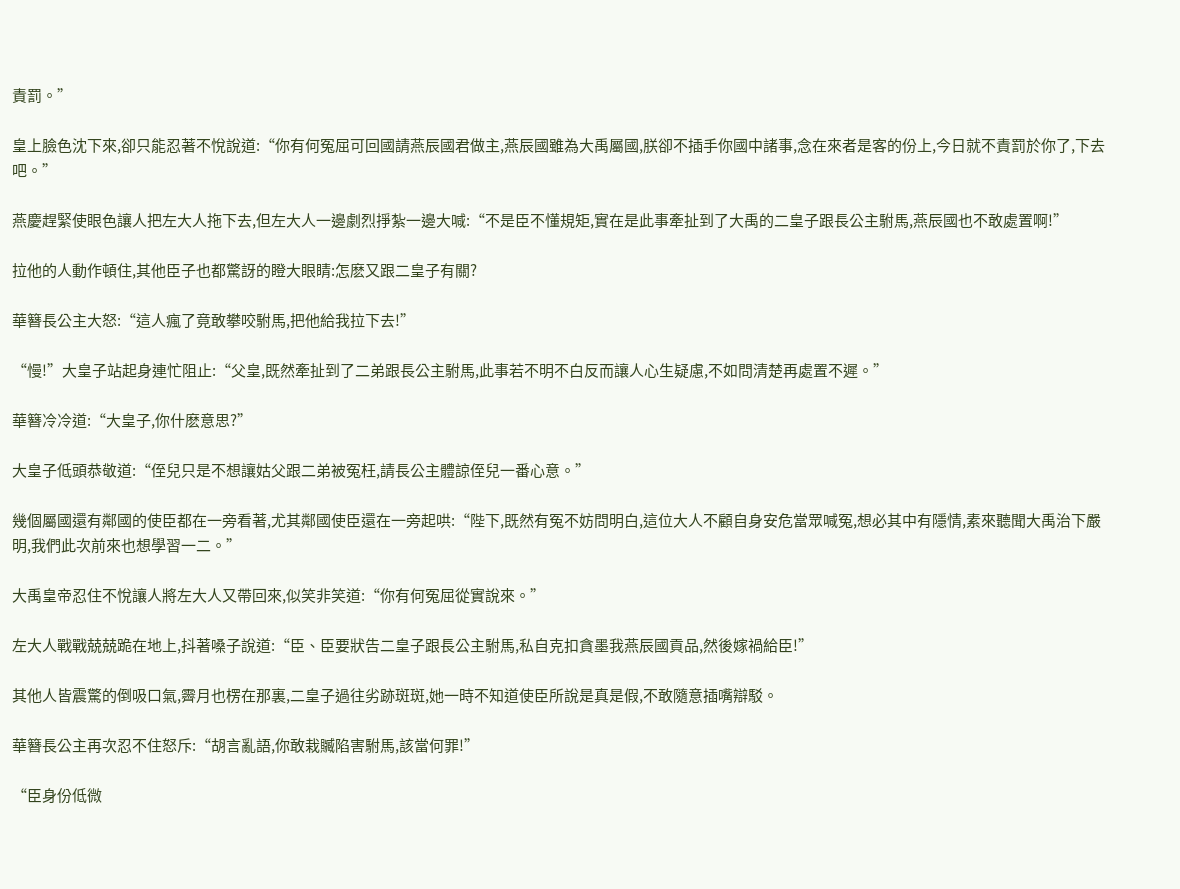責罰。”

皇上臉色沈下來,卻只能忍著不悅說道:“你有何冤屈可回國請燕辰國君做主,燕辰國雖為大禹屬國,朕卻不插手你國中諸事,念在來者是客的份上,今日就不責罰於你了,下去吧。”

燕慶趕緊使眼色讓人把左大人拖下去,但左大人一邊劇烈掙紮一邊大喊:“不是臣不懂規矩,實在是此事牽扯到了大禹的二皇子跟長公主駙馬,燕辰國也不敢處置啊!”

拉他的人動作頓住,其他臣子也都驚訝的瞪大眼睛:怎麽又跟二皇子有關?

華簪長公主大怒:“這人瘋了竟敢攀咬駙馬,把他給我拉下去!”

“慢!”大皇子站起身連忙阻止:“父皇,既然牽扯到了二弟跟長公主駙馬,此事若不明不白反而讓人心生疑慮,不如問清楚再處置不遲。”

華簪冷冷道:“大皇子,你什麽意思?”

大皇子低頭恭敬道:“侄兒只是不想讓姑父跟二弟被冤枉,請長公主體諒侄兒一番心意。”

幾個屬國還有鄰國的使臣都在一旁看著,尤其鄰國使臣還在一旁起哄:“陛下,既然有冤不妨問明白,這位大人不顧自身安危當眾喊冤,想必其中有隱情,素來聽聞大禹治下嚴明,我們此次前來也想學習一二。”

大禹皇帝忍住不悅讓人將左大人又帶回來,似笑非笑道:“你有何冤屈從實說來。”

左大人戰戰兢兢跪在地上,抖著嗓子說道:“臣、臣要狀告二皇子跟長公主駙馬,私自克扣貪墨我燕辰國貢品,然後嫁禍給臣!”

其他人皆震驚的倒吸口氣,霽月也楞在那裏,二皇子過往劣跡斑斑,她一時不知道使臣所說是真是假,不敢隨意插嘴辯駁。

華簪長公主再次忍不住怒斥:“胡言亂語,你敢栽贓陷害駙馬,該當何罪!”

“臣身份低微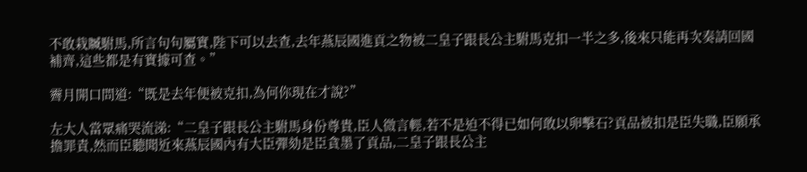不敢栽贓駙馬,所言句句屬實,陛下可以去查,去年燕辰國進貢之物被二皇子跟長公主駙馬克扣一半之多,後來只能再次奏請回國補齊,這些都是有實據可查。”

霽月開口問道:“既是去年便被克扣,為何你現在才說?”

左大人當眾痛哭流涕:“二皇子跟長公主駙馬身份尊貴,臣人微言輕,若不是迫不得已如何敢以卵擊石?貢品被扣是臣失職,臣願承擔罪責,然而臣聽聞近來燕辰國內有大臣彈劾是臣貪墨了貢品,二皇子跟長公主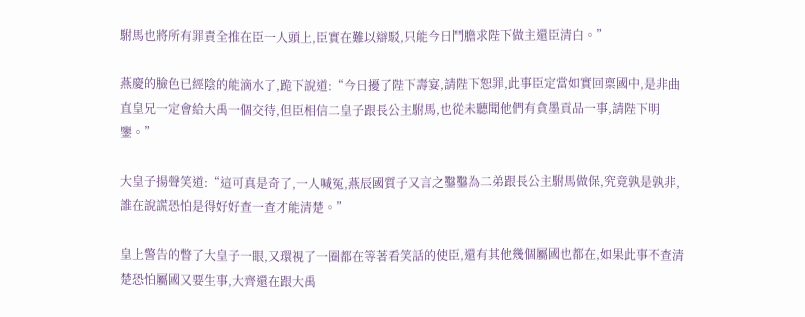駙馬也將所有罪責全推在臣一人頭上,臣實在難以辯駁,只能今日鬥膽求陛下做主還臣清白。”

燕慶的臉色已經陰的能滴水了,跪下說道:“今日擾了陛下壽宴,請陛下恕罪,此事臣定當如實回稟國中,是非曲直皇兄一定會給大禹一個交待,但臣相信二皇子跟長公主駙馬,也從未聽聞他們有貪墨貢品一事,請陛下明鑒。”

大皇子揚聲笑道:“這可真是奇了,一人喊冤,燕辰國質子又言之鑿鑿為二弟跟長公主駙馬做保,究竟孰是孰非,誰在說謊恐怕是得好好查一查才能清楚。”

皇上警告的瞥了大皇子一眼,又環視了一圈都在等著看笑話的使臣,還有其他幾個屬國也都在,如果此事不查清楚恐怕屬國又要生事,大齊還在跟大禹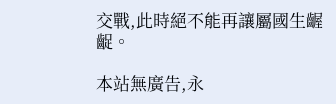交戰,此時絕不能再讓屬國生齷齪。

本站無廣告,永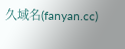久域名(fanyan.cc)